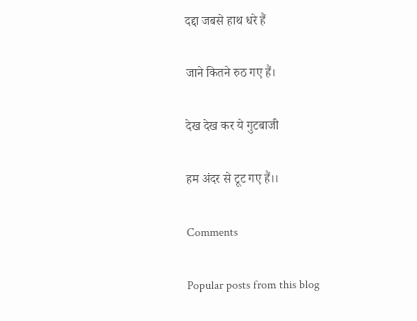दद्दा जबसे हाथ धरे हैं

जाने कितने रुठ गए हैं।

देख देख कर ये गुटबाजी

हम अंदर से टूट गए हैं।।

Comments

Popular posts from this blog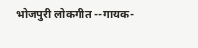भोजपुरी लोकगीत --गायक-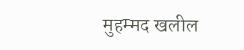मुहम्मद खलील